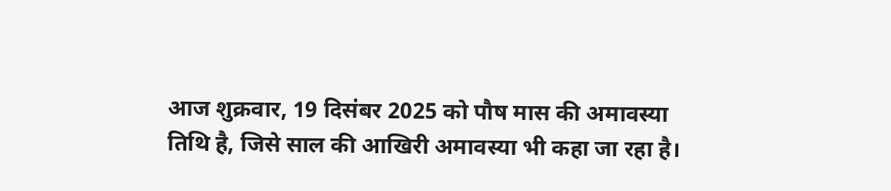आज शुक्रवार, 19 दिसंबर 2025 को पौष मास की अमावस्या तिथि है, जिसे साल की आखिरी अमावस्या भी कहा जा रहा है।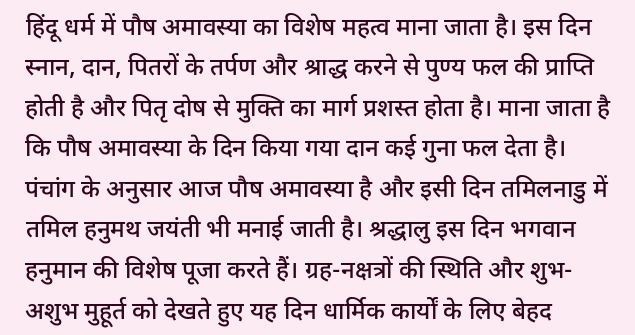हिंदू धर्म में पौष अमावस्या का विशेष महत्व माना जाता है। इस दिन स्नान, दान, पितरों के तर्पण और श्राद्ध करने से पुण्य फल की प्राप्ति होती है और पितृ दोष से मुक्ति का मार्ग प्रशस्त होता है। माना जाता है कि पौष अमावस्या के दिन किया गया दान कई गुना फल देता है।
पंचांग के अनुसार आज पौष अमावस्या है और इसी दिन तमिलनाडु में तमिल हनुमथ जयंती भी मनाई जाती है। श्रद्धालु इस दिन भगवान हनुमान की विशेष पूजा करते हैं। ग्रह-नक्षत्रों की स्थिति और शुभ-अशुभ मुहूर्त को देखते हुए यह दिन धार्मिक कार्यों के लिए बेहद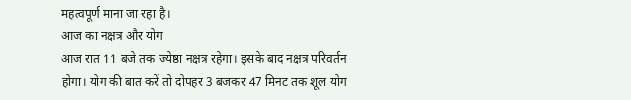महत्वपूर्ण माना जा रहा है।
आज का नक्षत्र और योग
आज रात 11 बजे तक ज्येष्ठा नक्षत्र रहेगा। इसके बाद नक्षत्र परिवर्तन होगा। योग की बात करें तो दोपहर 3 बजकर 47 मिनट तक शूल योग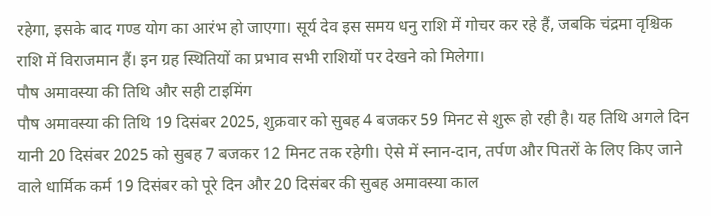रहेगा, इसके बाद गण्ड योग का आरंभ हो जाएगा। सूर्य देव इस समय धनु राशि में गोचर कर रहे हैं, जबकि चंद्रमा वृश्चिक राशि में विराजमान हैं। इन ग्रह स्थितियों का प्रभाव सभी राशियों पर देखने को मिलेगा।
पौष अमावस्या की तिथि और सही टाइमिंग
पौष अमावस्या की तिथि 19 दिसंबर 2025, शुक्रवार को सुबह 4 बजकर 59 मिनट से शुरू हो रही है। यह तिथि अगले दिन यानी 20 दिसंबर 2025 को सुबह 7 बजकर 12 मिनट तक रहेगी। ऐसे में स्नान-दान, तर्पण और पितरों के लिए किए जाने वाले धार्मिक कर्म 19 दिसंबर को पूरे दिन और 20 दिसंबर की सुबह अमावस्या काल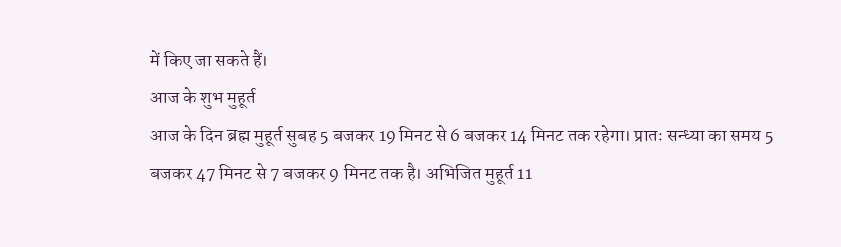में किए जा सकते हैं।
आज के शुभ मुहूर्त
आज के दिन ब्रह्म मुहूर्त सुबह 5 बजकर 19 मिनट से 6 बजकर 14 मिनट तक रहेगा। प्रातः सन्ध्या का समय 5 बजकर 47 मिनट से 7 बजकर 9 मिनट तक है। अभिजित मुहूर्त 11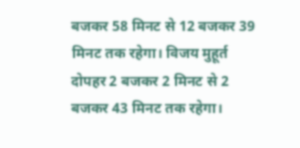बजकर 58 मिनट से 12 बजकर 39 मिनट तक रहेगा। विजय मुहूर्त दोपहर 2 बजकर 2 मिनट से 2 बजकर 43 मिनट तक रहेगा।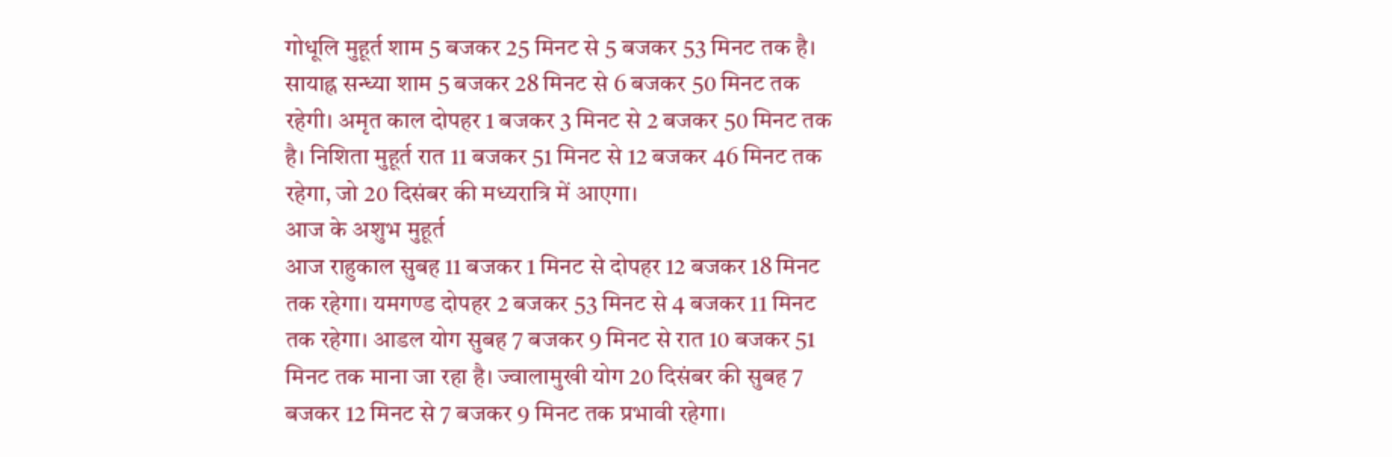गोधूलि मुहूर्त शाम 5 बजकर 25 मिनट से 5 बजकर 53 मिनट तक है। सायाह्न सन्ध्या शाम 5 बजकर 28 मिनट से 6 बजकर 50 मिनट तक रहेगी। अमृत काल दोपहर 1 बजकर 3 मिनट से 2 बजकर 50 मिनट तक है। निशिता मुहूर्त रात 11 बजकर 51 मिनट से 12 बजकर 46 मिनट तक रहेगा, जो 20 दिसंबर की मध्यरात्रि में आएगा।
आज के अशुभ मुहूर्त
आज राहुकाल सुबह 11 बजकर 1 मिनट से दोपहर 12 बजकर 18 मिनट तक रहेगा। यमगण्ड दोपहर 2 बजकर 53 मिनट से 4 बजकर 11 मिनट तक रहेगा। आडल योग सुबह 7 बजकर 9 मिनट से रात 10 बजकर 51 मिनट तक माना जा रहा है। ज्वालामुखी योग 20 दिसंबर की सुबह 7 बजकर 12 मिनट से 7 बजकर 9 मिनट तक प्रभावी रहेगा।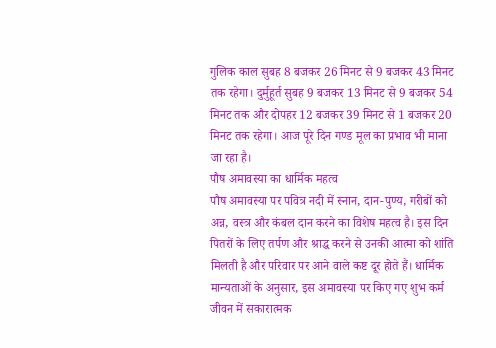गुलिक काल सुबह 8 बजकर 26 मिनट से 9 बजकर 43 मिनट तक रहेगा। दुर्मुहूर्त सुबह 9 बजकर 13 मिनट से 9 बजकर 54 मिनट तक और दोपहर 12 बजकर 39 मिनट से 1 बजकर 20 मिनट तक रहेगा। आज पूरे दिन गण्ड मूल का प्रभाव भी माना जा रहा है।
पौष अमावस्या का धार्मिक महत्व
पौष अमावस्या पर पवित्र नदी में स्नान, दान-पुण्य, गरीबों को अन्न, वस्त्र और कंबल दान करने का विशेष महत्व है। इस दिन पितरों के लिए तर्पण और श्राद्ध करने से उनकी आत्मा को शांति मिलती है और परिवार पर आने वाले कष्ट दूर होते हैं। धार्मिक मान्यताओं के अनुसार, इस अमावस्या पर किए गए शुभ कर्म जीवन में सकारात्मक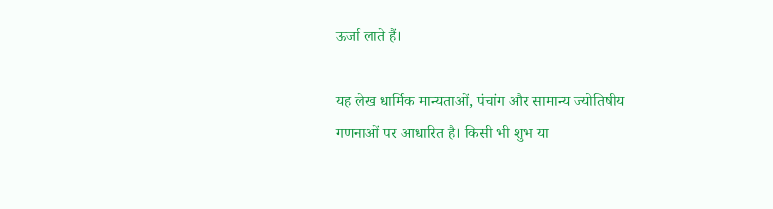ऊर्जा लाते हैं।

यह लेख धार्मिक मान्यताओं, पंचांग और सामान्य ज्योतिषीय गणनाओं पर आधारित है। किसी भी शुभ या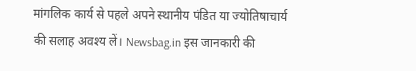मांगलिक कार्य से पहले अपने स्थानीय पंडित या ज्योतिषाचार्य की सलाह अवश्य लें। Newsbag.in इस जानकारी की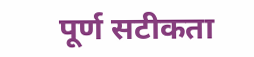पूर्ण सटीकता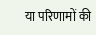या परिणामों की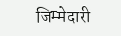जिम्मेदारी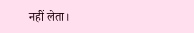नहीं लेता।